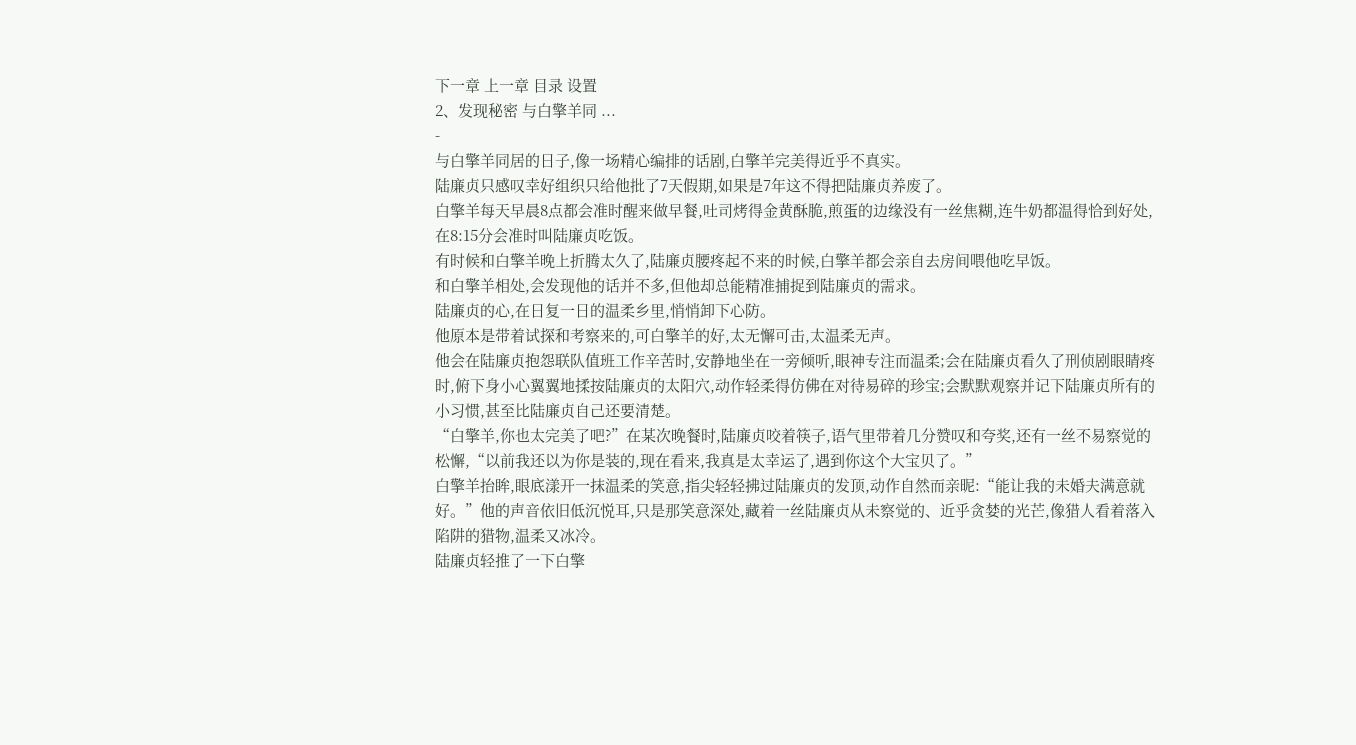下一章 上一章 目录 设置
2、发现秘密 与白擎羊同 ...
-
与白擎羊同居的日子,像一场精心编排的话剧,白擎羊完美得近乎不真实。
陆廉贞只感叹幸好组织只给他批了7天假期,如果是7年这不得把陆廉贞养废了。
白擎羊每天早晨8点都会准时醒来做早餐,吐司烤得金黄酥脆,煎蛋的边缘没有一丝焦糊,连牛奶都温得恰到好处,在8:15分会准时叫陆廉贞吃饭。
有时候和白擎羊晚上折腾太久了,陆廉贞腰疼起不来的时候,白擎羊都会亲自去房间喂他吃早饭。
和白擎羊相处,会发现他的话并不多,但他却总能精准捕捉到陆廉贞的需求。
陆廉贞的心,在日复一日的温柔乡里,悄悄卸下心防。
他原本是带着试探和考察来的,可白擎羊的好,太无懈可击,太温柔无声。
他会在陆廉贞抱怨联队值班工作辛苦时,安静地坐在一旁倾听,眼神专注而温柔;会在陆廉贞看久了刑侦剧眼睛疼时,俯下身小心翼翼地揉按陆廉贞的太阳穴,动作轻柔得仿佛在对待易碎的珍宝;会默默观察并记下陆廉贞所有的小习惯,甚至比陆廉贞自己还要清楚。
“白擎羊,你也太完美了吧?”在某次晚餐时,陆廉贞咬着筷子,语气里带着几分赞叹和夸奖,还有一丝不易察觉的松懈,“以前我还以为你是装的,现在看来,我真是太幸运了,遇到你这个大宝贝了。”
白擎羊抬眸,眼底漾开一抹温柔的笑意,指尖轻轻拂过陆廉贞的发顶,动作自然而亲昵:“能让我的未婚夫满意就好。”他的声音依旧低沉悦耳,只是那笑意深处,藏着一丝陆廉贞从未察觉的、近乎贪婪的光芒,像猎人看着落入陷阱的猎物,温柔又冰冷。
陆廉贞轻推了一下白擎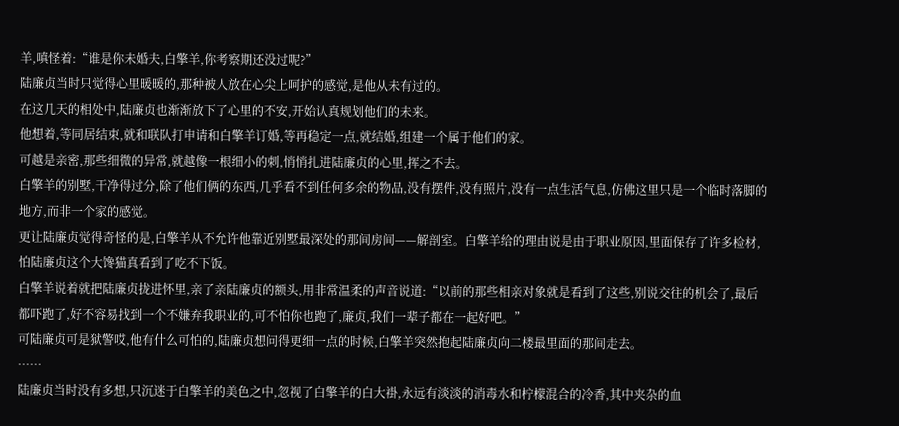羊,嗔怪着:“谁是你未婚夫,白擎羊,你考察期还没过呢?”
陆廉贞当时只觉得心里暖暖的,那种被人放在心尖上呵护的感觉,是他从未有过的。
在这几天的相处中,陆廉贞也渐渐放下了心里的不安,开始认真规划他们的未来。
他想着,等同居结束,就和联队打申请和白擎羊订婚,等再稳定一点,就结婚,组建一个属于他们的家。
可越是亲密,那些细微的异常,就越像一根细小的刺,悄悄扎进陆廉贞的心里,挥之不去。
白擎羊的别墅,干净得过分,除了他们俩的东西,几乎看不到任何多余的物品,没有摆件,没有照片,没有一点生活气息,仿佛这里只是一个临时落脚的地方,而非一个家的感觉。
更让陆廉贞觉得奇怪的是,白擎羊从不允许他靠近别墅最深处的那间房间——解剖室。白擎羊给的理由说是由于职业原因,里面保存了许多检材,怕陆廉贞这个大馋猫真看到了吃不下饭。
白擎羊说着就把陆廉贞拢进怀里,亲了亲陆廉贞的额头,用非常温柔的声音说道:“以前的那些相亲对象就是看到了这些,别说交往的机会了,最后都吓跑了,好不容易找到一个不嫌弃我职业的,可不怕你也跑了,廉贞,我们一辈子都在一起好吧。”
可陆廉贞可是狱警哎,他有什么可怕的,陆廉贞想问得更细一点的时候,白擎羊突然抱起陆廉贞向二楼最里面的那间走去。
……
陆廉贞当时没有多想,只沉迷于白擎羊的美色之中,忽视了白擎羊的白大褂,永远有淡淡的消毒水和柠檬混合的冷香,其中夹杂的血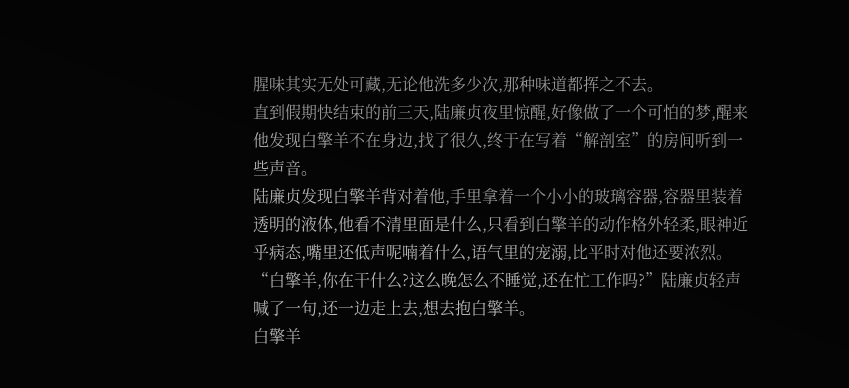腥味其实无处可藏,无论他洗多少次,那种味道都挥之不去。
直到假期快结束的前三天,陆廉贞夜里惊醒,好像做了一个可怕的梦,醒来他发现白擎羊不在身边,找了很久,终于在写着“解剖室”的房间听到一些声音。
陆廉贞发现白擎羊背对着他,手里拿着一个小小的玻璃容器,容器里装着透明的液体,他看不清里面是什么,只看到白擎羊的动作格外轻柔,眼神近乎病态,嘴里还低声呢喃着什么,语气里的宠溺,比平时对他还要浓烈。
“白擎羊,你在干什么?这么晚怎么不睡觉,还在忙工作吗?”陆廉贞轻声喊了一句,还一边走上去,想去抱白擎羊。
白擎羊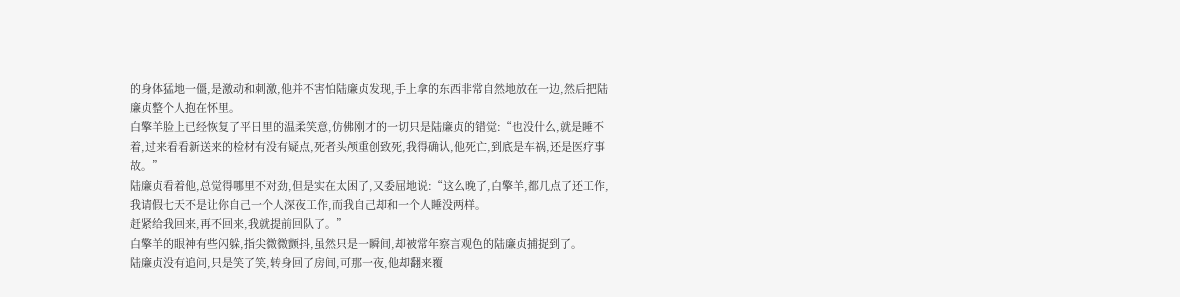的身体猛地一僵,是激动和刺激,他并不害怕陆廉贞发现,手上拿的东西非常自然地放在一边,然后把陆廉贞整个人抱在怀里。
白擎羊脸上已经恢复了平日里的温柔笑意,仿佛刚才的一切只是陆廉贞的错觉:“也没什么,就是睡不着,过来看看新送来的检材有没有疑点,死者头颅重创致死,我得确认,他死亡,到底是车祸,还是医疗事故。”
陆廉贞看着他,总觉得哪里不对劲,但是实在太困了,又委屈地说:“这么晚了,白擎羊,都几点了还工作,我请假七天不是让你自己一个人深夜工作,而我自己却和一个人睡没两样。
赶紧给我回来,再不回来,我就提前回队了。”
白擎羊的眼神有些闪躲,指尖微微颤抖,虽然只是一瞬间,却被常年察言观色的陆廉贞捕捉到了。
陆廉贞没有追问,只是笑了笑,转身回了房间,可那一夜,他却翻来覆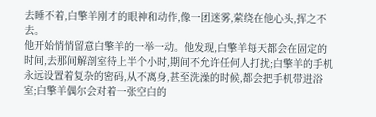去睡不着,白擎羊刚才的眼神和动作,像一团迷雾,萦绕在他心头,挥之不去。
他开始悄悄留意白擎羊的一举一动。他发现,白擎羊每天都会在固定的时间,去那间解剖室待上半个小时,期间不允许任何人打扰;白擎羊的手机永远设置着复杂的密码,从不离身,甚至洗澡的时候,都会把手机带进浴室;白擎羊偶尔会对着一张空白的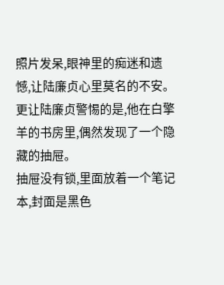照片发呆,眼神里的痴迷和遗憾,让陆廉贞心里莫名的不安。
更让陆廉贞警惕的是,他在白擎羊的书房里,偶然发现了一个隐藏的抽屉。
抽屉没有锁,里面放着一个笔记本,封面是黑色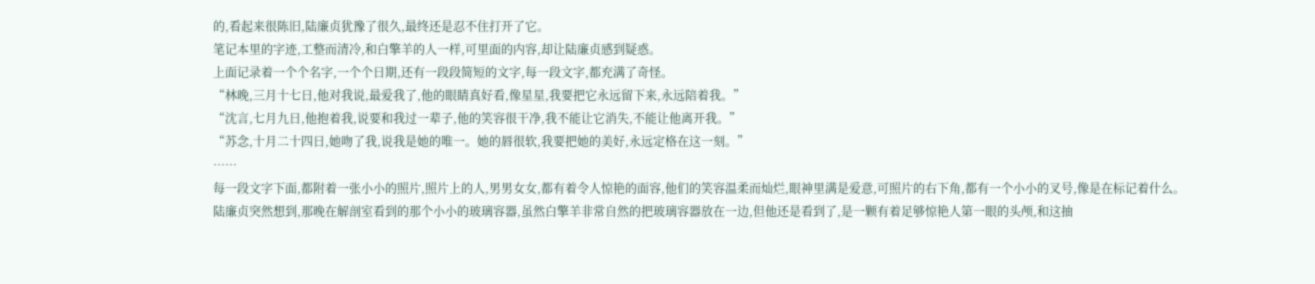的,看起来很陈旧,陆廉贞犹豫了很久,最终还是忍不住打开了它。
笔记本里的字迹,工整而清冷,和白擎羊的人一样,可里面的内容,却让陆廉贞感到疑惑。
上面记录着一个个名字,一个个日期,还有一段段简短的文字,每一段文字,都充满了奇怪。
“林晚,三月十七日,他对我说,最爱我了,他的眼睛真好看,像星星,我要把它永远留下来,永远陪着我。”
“沈言,七月九日,他抱着我,说要和我过一辈子,他的笑容很干净,我不能让它消失,不能让他离开我。”
“苏念,十月二十四日,她吻了我,说我是她的唯一。她的唇很软,我要把她的美好,永远定格在这一刻。”
……
每一段文字下面,都附着一张小小的照片,照片上的人,男男女女,都有着令人惊艳的面容,他们的笑容温柔而灿烂,眼神里满是爱意,可照片的右下角,都有一个小小的叉号,像是在标记着什么。
陆廉贞突然想到,那晚在解剖室看到的那个小小的玻璃容器,虽然白擎羊非常自然的把玻璃容器放在一边,但他还是看到了,是一颗有着足够惊艳人第一眼的头颅,和这抽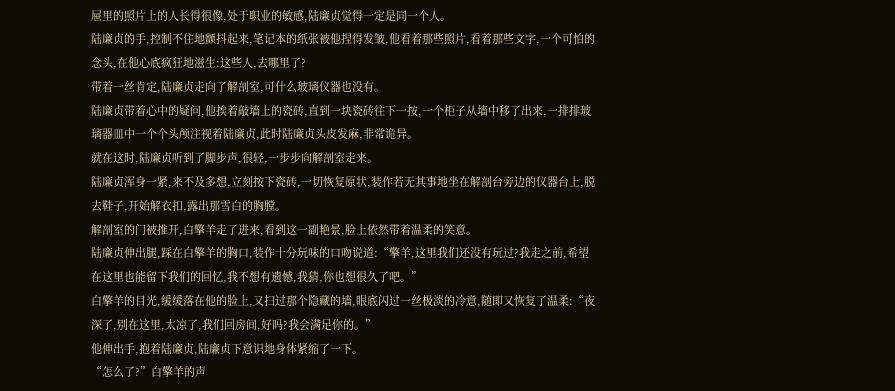屉里的照片上的人长得很像,处于职业的敏感,陆廉贞觉得一定是同一个人。
陆廉贞的手,控制不住地颤抖起来,笔记本的纸张被他捏得发皱,他看着那些照片,看着那些文字,一个可怕的念头,在他心底疯狂地滋生:这些人,去哪里了?
带着一丝肯定,陆廉贞走向了解剖室,可什么玻璃仪器也没有。
陆廉贞带着心中的疑问,他挨着敲墙上的瓷砖,直到一块瓷砖往下一按,一个柜子从墙中移了出来,一排排玻璃器皿中一个个头颅注视着陆廉贞,此时陆廉贞头皮发麻,非常诡异。
就在这时,陆廉贞听到了脚步声,很轻,一步步向解剖室走来。
陆廉贞浑身一紧,来不及多想,立刻按下瓷砖,一切恢复原状,装作若无其事地坐在解剖台旁边的仪器台上,脱去鞋子,开始解衣扣,露出那雪白的胸膛。
解剖室的门被推开,白擎羊走了进来,看到这一副艳景,脸上依然带着温柔的笑意。
陆廉贞伸出腿,踩在白擎羊的胸口,装作十分玩味的口吻说道:“擎羊,这里我们还没有玩过?我走之前,希望在这里也能留下我们的回忆,我不想有遗憾,我猜,你也想很久了吧。”
白擎羊的目光,缓缓落在他的脸上,又扫过那个隐藏的墙,眼底闪过一丝极淡的冷意,随即又恢复了温柔:“夜深了,别在这里,太凉了,我们回房间,好吗?我会满足你的。”
他伸出手,抱着陆廉贞,陆廉贞下意识地身体紧缩了一下。
“怎么了?”白擎羊的声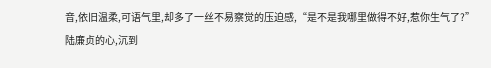音,依旧温柔,可语气里,却多了一丝不易察觉的压迫感,“是不是我哪里做得不好,惹你生气了?”
陆廉贞的心,沉到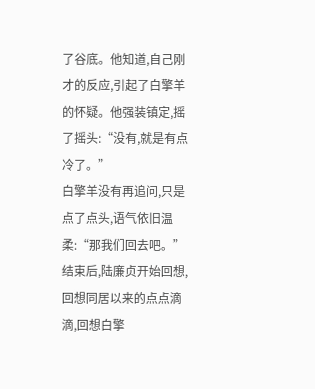了谷底。他知道,自己刚才的反应,引起了白擎羊的怀疑。他强装镇定,摇了摇头:“没有,就是有点冷了。”
白擎羊没有再追问,只是点了点头,语气依旧温柔:“那我们回去吧。”
结束后,陆廉贞开始回想,回想同居以来的点点滴滴,回想白擎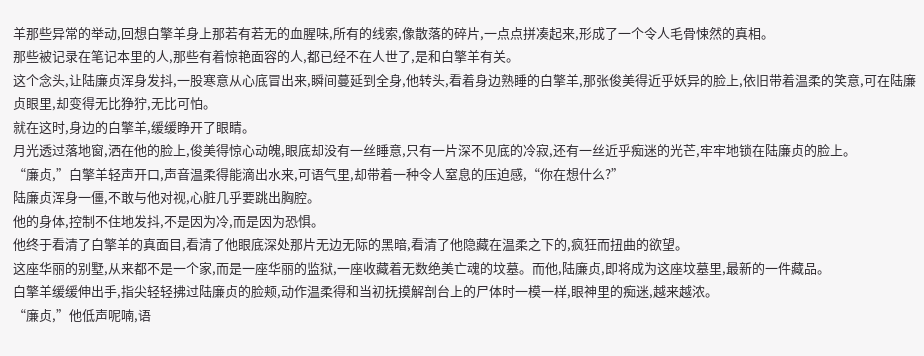羊那些异常的举动,回想白擎羊身上那若有若无的血腥味,所有的线索,像散落的碎片,一点点拼凑起来,形成了一个令人毛骨悚然的真相。
那些被记录在笔记本里的人,那些有着惊艳面容的人,都已经不在人世了,是和白擎羊有关。
这个念头,让陆廉贞浑身发抖,一股寒意从心底冒出来,瞬间蔓延到全身,他转头,看着身边熟睡的白擎羊,那张俊美得近乎妖异的脸上,依旧带着温柔的笑意,可在陆廉贞眼里,却变得无比狰狞,无比可怕。
就在这时,身边的白擎羊,缓缓睁开了眼睛。
月光透过落地窗,洒在他的脸上,俊美得惊心动魄,眼底却没有一丝睡意,只有一片深不见底的冷寂,还有一丝近乎痴迷的光芒,牢牢地锁在陆廉贞的脸上。
“廉贞,”白擎羊轻声开口,声音温柔得能滴出水来,可语气里,却带着一种令人窒息的压迫感,“你在想什么?”
陆廉贞浑身一僵,不敢与他对视,心脏几乎要跳出胸腔。
他的身体,控制不住地发抖,不是因为冷,而是因为恐惧。
他终于看清了白擎羊的真面目,看清了他眼底深处那片无边无际的黑暗,看清了他隐藏在温柔之下的,疯狂而扭曲的欲望。
这座华丽的别墅,从来都不是一个家,而是一座华丽的监狱,一座收藏着无数绝美亡魂的坟墓。而他,陆廉贞,即将成为这座坟墓里,最新的一件藏品。
白擎羊缓缓伸出手,指尖轻轻拂过陆廉贞的脸颊,动作温柔得和当初抚摸解剖台上的尸体时一模一样,眼神里的痴迷,越来越浓。
“廉贞,”他低声呢喃,语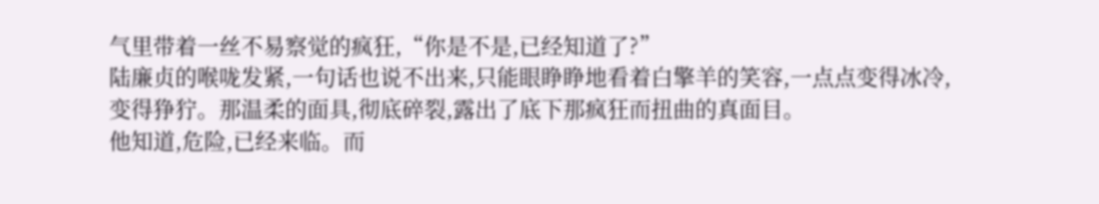气里带着一丝不易察觉的疯狂,“你是不是,已经知道了?”
陆廉贞的喉咙发紧,一句话也说不出来,只能眼睁睁地看着白擎羊的笑容,一点点变得冰冷,变得狰狞。那温柔的面具,彻底碎裂,露出了底下那疯狂而扭曲的真面目。
他知道,危险,已经来临。而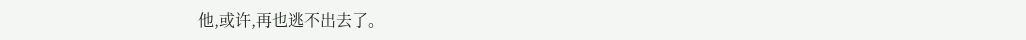他,或许,再也逃不出去了。